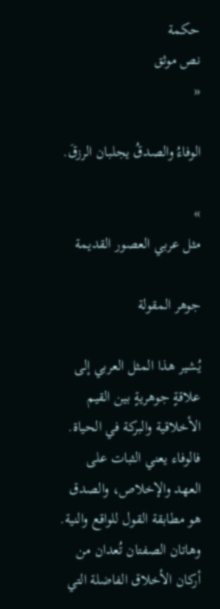حكمة
نص موثق
«

الوفاءُ والصدقُ يجلبان الرزقَ.

»
مثل عربي العصور القديمة

جوهر المقولة

يُشير هذا المثل العربي إلى علاقةٍ جوهريةٍ بين القيم الأخلاقية والبركة في الحياة. فالوفاء يعني الثبات على العهد والإخلاص، والصدق هو مطابقة القول للواقع والنية. وهاتان الصفتان تُعدان من أركان الأخلاق الفاضلة التي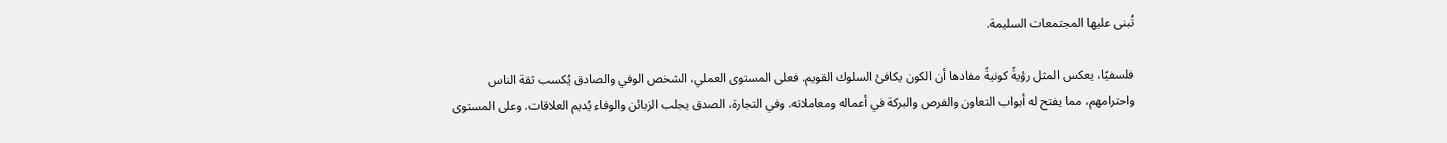تُبنى عليها المجتمعات السليمة.

فلسفيًا، يعكس المثل رؤيةً كونيةً مفادها أن الكون يكافئ السلوك القويم. فعلى المستوى العملي، الشخص الوفي والصادق يُكسب ثقة الناس واحترامهم، مما يفتح له أبواب التعاون والفرص والبركة في أعماله ومعاملاته. وفي التجارة، الصدق يجلب الزبائن والوفاء يُديم العلاقات. وعلى المستوى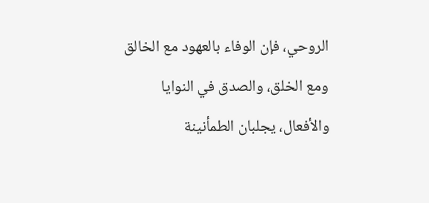الروحي، فإن الوفاء بالعهود مع الخالق ومع الخلق، والصدق في النوايا والأفعال، يجلبان الطمأنينة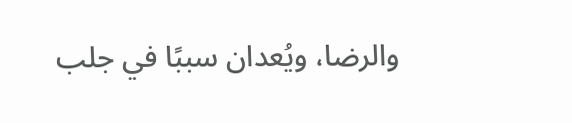والرضا، ويُعدان سببًا في جلب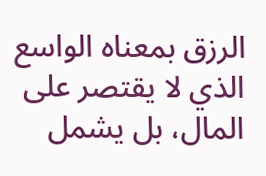الرزق بمعناه الواسع الذي لا يقتصر على المال، بل يشمل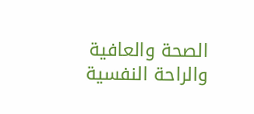الصحة والعافية والراحة النفسية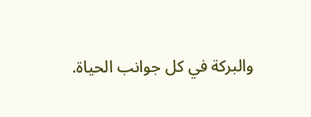والبركة في كل جوانب الحياة.